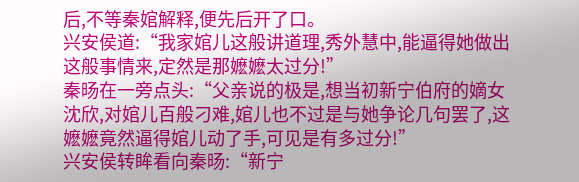后,不等秦婠解释,便先后开了口。
兴安侯道:“我家婠儿这般讲道理,秀外慧中,能逼得她做出这般事情来,定然是那嬷嬷太过分!”
秦旸在一旁点头:“父亲说的极是,想当初新宁伯府的嫡女沈欣,对婠儿百般刁难,婠儿也不过是与她争论几句罢了,这嬷嬷竟然逼得婠儿动了手,可见是有多过分!”
兴安侯转眸看向秦旸:“新宁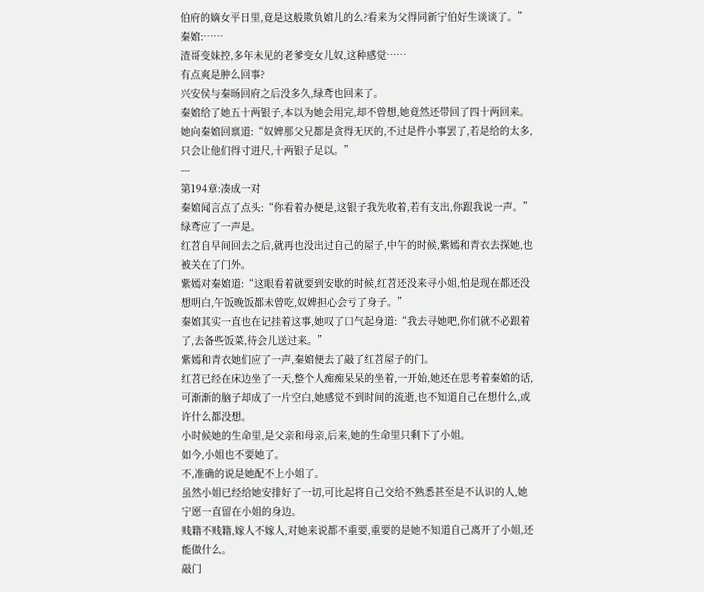伯府的嫡女平日里,竟是这般欺负婠儿的么?看来为父得同新宁伯好生谈谈了。”
秦婠:……
渣哥变妹控,多年未见的老爹变女儿奴,这种感觉……
有点爽是肿么回事?
兴安侯与秦旸回府之后没多久,绿鸢也回来了。
秦婠给了她五十两银子,本以为她会用完,却不曾想,她竟然还带回了四十两回来。
她向秦婠回禀道:“奴婢那父兄都是贪得无厌的,不过是件小事罢了,若是给的太多,只会让他们得寸进尺,十两银子足以。”
---
第194章:凑成一对
秦婠闻言点了点头:“你看着办便是,这银子我先收着,若有支出,你跟我说一声。”
绿鸢应了一声是。
红苕自早间回去之后,就再也没出过自己的屋子,中午的时候,紫嫣和青衣去探她,也被关在了门外。
紫嫣对秦婠道:“这眼看着就要到安歇的时候,红苕还没来寻小姐,怕是现在都还没想明白,午饭晚饭都未曾吃,奴婢担心会亏了身子。”
秦婠其实一直也在记挂着这事,她叹了口气起身道:“我去寻她吧,你们就不必跟着了,去备些饭菜,待会儿送过来。”
紫嫣和青衣她们应了一声,秦婠便去了敲了红苕屋子的门。
红苕已经在床边坐了一天,整个人痴痴呆呆的坐着,一开始,她还在思考着秦婠的话,可渐渐的脑子却成了一片空白,她感觉不到时间的流逝,也不知道自己在想什么,或许什么都没想。
小时候她的生命里,是父亲和母亲,后来,她的生命里只剩下了小姐。
如今,小姐也不要她了。
不,准确的说是她配不上小姐了。
虽然小姐已经给她安排好了一切,可比起将自己交给不熟悉甚至是不认识的人,她宁愿一直留在小姐的身边。
贱籍不贱籍,嫁人不嫁人,对她来说都不重要,重要的是她不知道自己离开了小姐,还能做什么。
敲门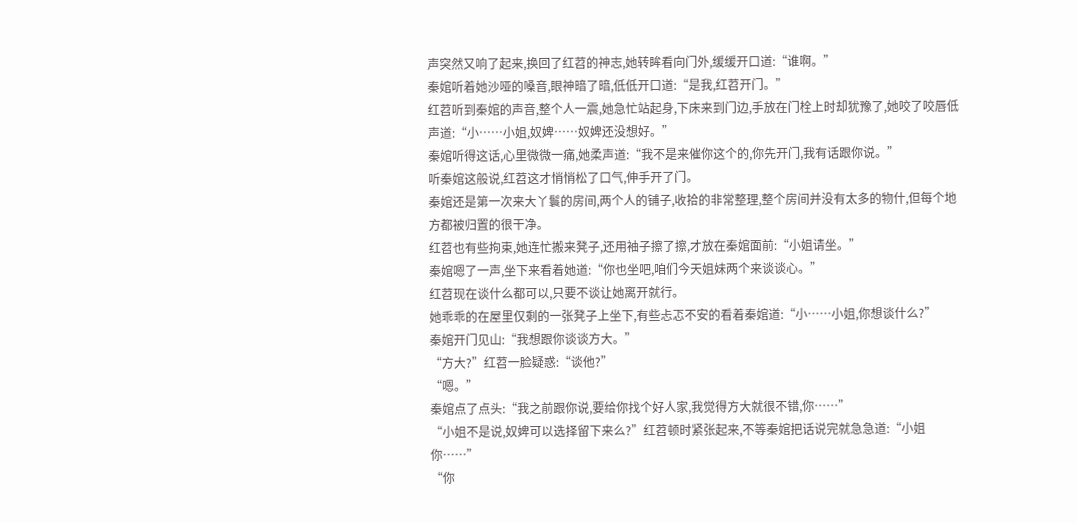声突然又响了起来,换回了红苕的神志,她转眸看向门外,缓缓开口道:“谁啊。”
秦婠听着她沙哑的嗓音,眼神暗了暗,低低开口道:“是我,红苕开门。”
红苕听到秦婠的声音,整个人一震,她急忙站起身,下床来到门边,手放在门栓上时却犹豫了,她咬了咬唇低声道:“小……小姐,奴婢……奴婢还没想好。”
秦婠听得这话,心里微微一痛,她柔声道:“我不是来催你这个的,你先开门,我有话跟你说。”
听秦婠这般说,红苕这才悄悄松了口气,伸手开了门。
秦婠还是第一次来大丫鬟的房间,两个人的铺子,收拾的非常整理,整个房间并没有太多的物什,但每个地方都被归置的很干净。
红苕也有些拘束,她连忙搬来凳子,还用袖子擦了擦,才放在秦婠面前:“小姐请坐。”
秦婠嗯了一声,坐下来看着她道:“你也坐吧,咱们今天姐妹两个来谈谈心。”
红苕现在谈什么都可以,只要不谈让她离开就行。
她乖乖的在屋里仅剩的一张凳子上坐下,有些忐忑不安的看着秦婠道:“小……小姐,你想谈什么?”
秦婠开门见山:“我想跟你谈谈方大。”
“方大?”红苕一脸疑惑:“谈他?”
“嗯。”
秦婠点了点头:“我之前跟你说,要给你找个好人家,我觉得方大就很不错,你……”
“小姐不是说,奴婢可以选择留下来么?”红苕顿时紧张起来,不等秦婠把话说完就急急道:“小姐你……”
“你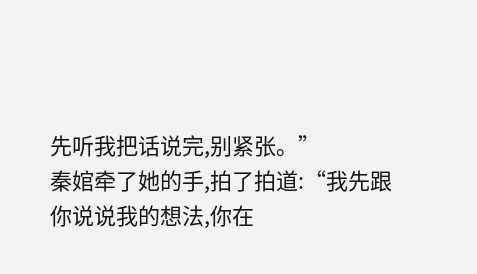先听我把话说完,别紧张。”
秦婠牵了她的手,拍了拍道:“我先跟你说说我的想法,你在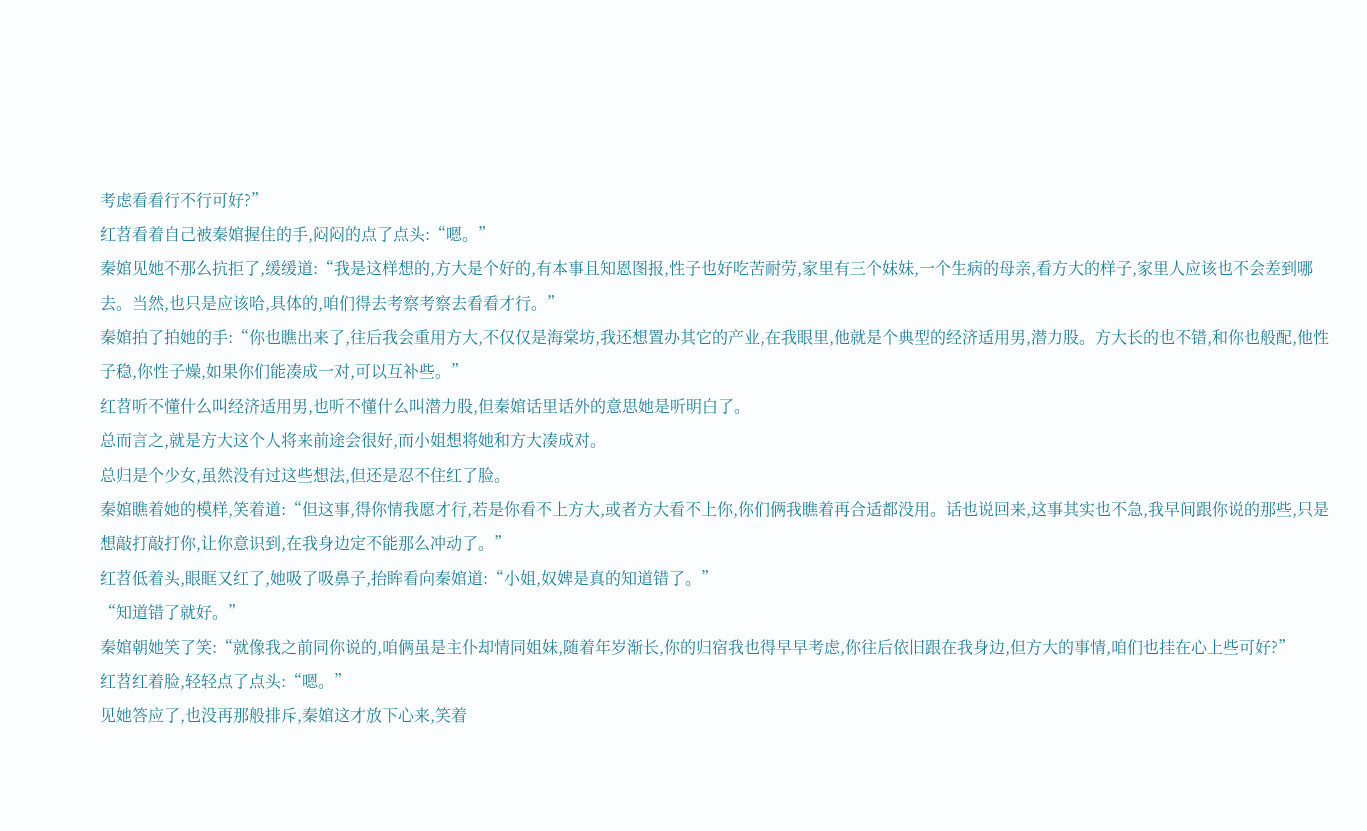考虑看看行不行可好?”
红苕看着自己被秦婠握住的手,闷闷的点了点头:“嗯。”
秦婠见她不那么抗拒了,缓缓道:“我是这样想的,方大是个好的,有本事且知恩图报,性子也好吃苦耐劳,家里有三个妹妹,一个生病的母亲,看方大的样子,家里人应该也不会差到哪去。当然,也只是应该哈,具体的,咱们得去考察考察去看看才行。”
秦婠拍了拍她的手:“你也瞧出来了,往后我会重用方大,不仅仅是海棠坊,我还想置办其它的产业,在我眼里,他就是个典型的经济适用男,潜力股。方大长的也不错,和你也般配,他性子稳,你性子燥,如果你们能凑成一对,可以互补些。”
红苕听不懂什么叫经济适用男,也听不懂什么叫潜力股,但秦婠话里话外的意思她是听明白了。
总而言之,就是方大这个人将来前途会很好,而小姐想将她和方大凑成对。
总归是个少女,虽然没有过这些想法,但还是忍不住红了脸。
秦婠瞧着她的模样,笑着道:“但这事,得你情我愿才行,若是你看不上方大,或者方大看不上你,你们俩我瞧着再合适都没用。话也说回来,这事其实也不急,我早间跟你说的那些,只是想敲打敲打你,让你意识到,在我身边定不能那么冲动了。”
红苕低着头,眼眶又红了,她吸了吸鼻子,抬眸看向秦婠道:“小姐,奴婢是真的知道错了。”
“知道错了就好。”
秦婠朝她笑了笑:“就像我之前同你说的,咱俩虽是主仆却情同姐妹,随着年岁渐长,你的归宿我也得早早考虑,你往后依旧跟在我身边,但方大的事情,咱们也挂在心上些可好?”
红苕红着脸,轻轻点了点头:“嗯。”
见她答应了,也没再那般排斥,秦婠这才放下心来,笑着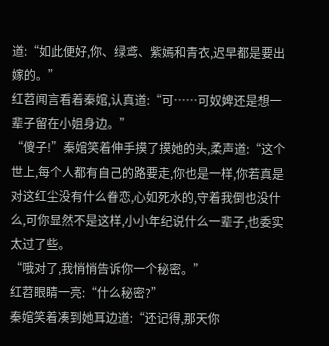道:“如此便好,你、绿鸢、紫嫣和青衣,迟早都是要出嫁的。”
红苕闻言看着秦婠,认真道:“可……可奴婢还是想一辈子留在小姐身边。”
“傻子!”秦婠笑着伸手摸了摸她的头,柔声道:“这个世上,每个人都有自己的路要走,你也是一样,你若真是对这红尘没有什么眷恋,心如死水的,守着我倒也没什么,可你显然不是这样,小小年纪说什么一辈子,也委实太过了些。
“哦对了,我悄悄告诉你一个秘密。”
红苕眼睛一亮:“什么秘密?”
秦婠笑着凑到她耳边道:“还记得,那天你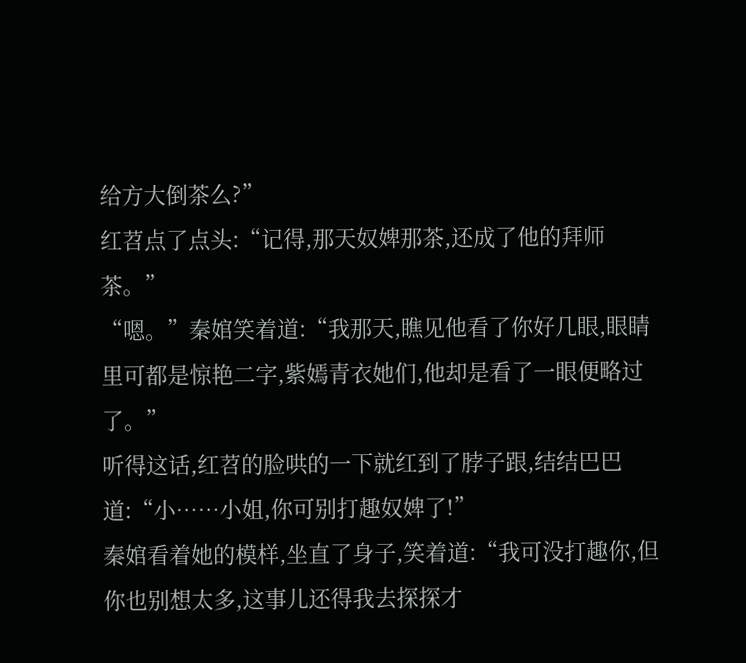给方大倒茶么?”
红苕点了点头:“记得,那天奴婢那茶,还成了他的拜师茶。”
“嗯。”秦婠笑着道:“我那天,瞧见他看了你好几眼,眼睛里可都是惊艳二字,紫嫣青衣她们,他却是看了一眼便略过了。”
听得这话,红苕的脸哄的一下就红到了脖子跟,结结巴巴道:“小……小姐,你可别打趣奴婢了!”
秦婠看着她的模样,坐直了身子,笑着道:“我可没打趣你,但你也别想太多,这事儿还得我去探探才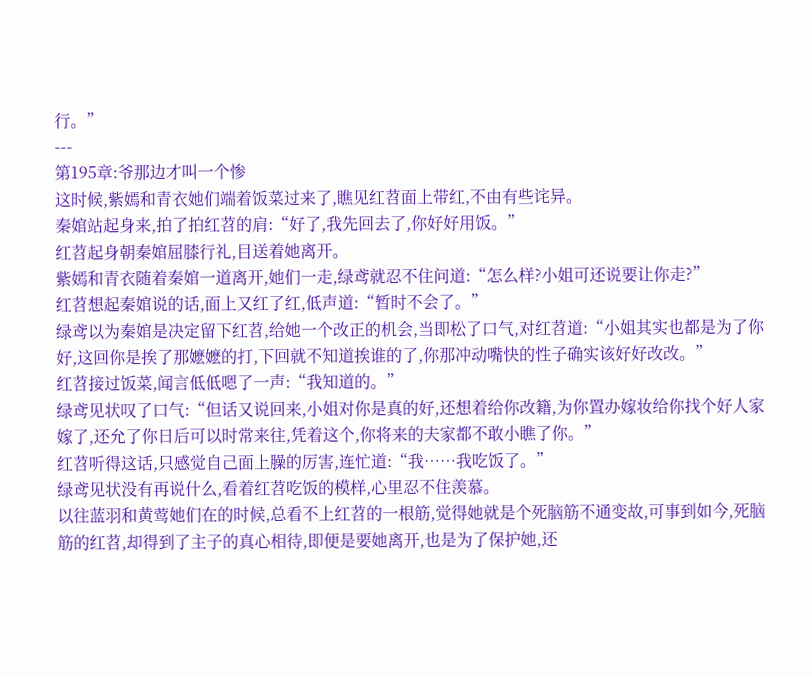行。”
---
第195章:爷那边才叫一个惨
这时候,紫嫣和青衣她们端着饭菜过来了,瞧见红苕面上带红,不由有些诧异。
秦婠站起身来,拍了拍红苕的肩:“好了,我先回去了,你好好用饭。”
红苕起身朝秦婠屈膝行礼,目送着她离开。
紫嫣和青衣随着秦婠一道离开,她们一走,绿鸢就忍不住问道:“怎么样?小姐可还说要让你走?”
红苕想起秦婠说的话,面上又红了红,低声道:“暂时不会了。”
绿鸢以为秦婠是决定留下红苕,给她一个改正的机会,当即松了口气,对红苕道:“小姐其实也都是为了你好,这回你是挨了那嬷嬷的打,下回就不知道挨谁的了,你那冲动嘴快的性子确实该好好改改。”
红苕接过饭菜,闻言低低嗯了一声:“我知道的。”
绿鸢见状叹了口气:“但话又说回来,小姐对你是真的好,还想着给你改籍,为你置办嫁妆给你找个好人家嫁了,还允了你日后可以时常来往,凭着这个,你将来的夫家都不敢小瞧了你。”
红苕听得这话,只感觉自己面上臊的厉害,连忙道:“我……我吃饭了。”
绿鸢见状没有再说什么,看着红苕吃饭的模样,心里忍不住羡慕。
以往蓝羽和黄莺她们在的时候,总看不上红苕的一根筋,觉得她就是个死脑筋不通变故,可事到如今,死脑筋的红苕,却得到了主子的真心相待,即便是要她离开,也是为了保护她,还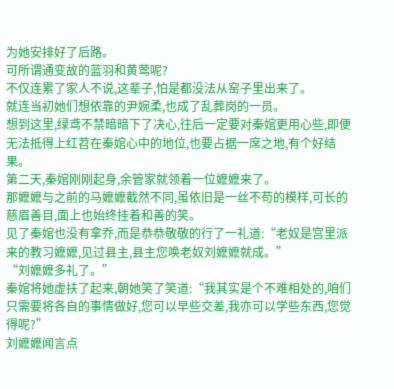为她安排好了后路。
可所谓通变故的蓝羽和黄莺呢?
不仅连累了家人不说,这辈子,怕是都没法从窑子里出来了。
就连当初她们想依靠的尹婉柔,也成了乱葬岗的一员。
想到这里,绿鸢不禁暗暗下了决心,往后一定要对秦婠更用心些,即便无法抵得上红苕在秦婠心中的地位,也要占据一席之地,有个好结果。
第二天,秦婠刚刚起身,余管家就领着一位嬷嬷来了。
那嬷嬷与之前的马嬷嬷截然不同,虽依旧是一丝不苟的模样,可长的慈眉善目,面上也始终挂着和善的笑。
见了秦婠也没有拿乔,而是恭恭敬敬的行了一礼道:“老奴是宫里派来的教习嬷嬷,见过县主,县主您唤老奴刘嬷嬷就成。”
“刘嬷嬷多礼了。”
秦婠将她虚扶了起来,朝她笑了笑道:“我其实是个不难相处的,咱们只需要将各自的事情做好,您可以早些交差,我亦可以学些东西,您觉得呢?”
刘嬷嬷闻言点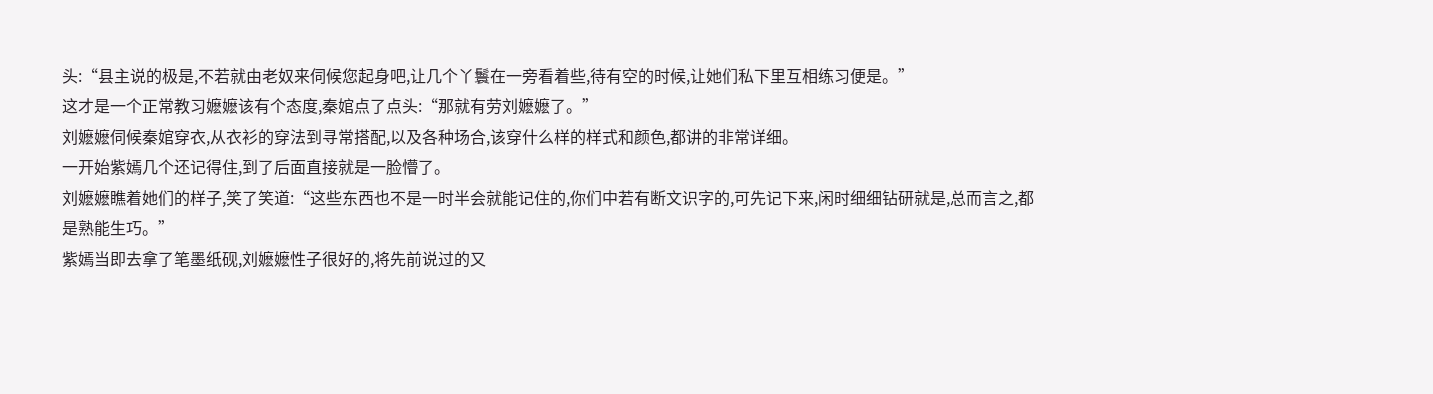头:“县主说的极是,不若就由老奴来伺候您起身吧,让几个丫鬟在一旁看着些,待有空的时候,让她们私下里互相练习便是。”
这才是一个正常教习嬷嬷该有个态度,秦婠点了点头:“那就有劳刘嬷嬷了。”
刘嬷嬷伺候秦婠穿衣,从衣衫的穿法到寻常搭配,以及各种场合,该穿什么样的样式和颜色,都讲的非常详细。
一开始紫嫣几个还记得住,到了后面直接就是一脸懵了。
刘嬷嬷瞧着她们的样子,笑了笑道:“这些东西也不是一时半会就能记住的,你们中若有断文识字的,可先记下来,闲时细细钻研就是,总而言之,都是熟能生巧。”
紫嫣当即去拿了笔墨纸砚,刘嬷嬷性子很好的,将先前说过的又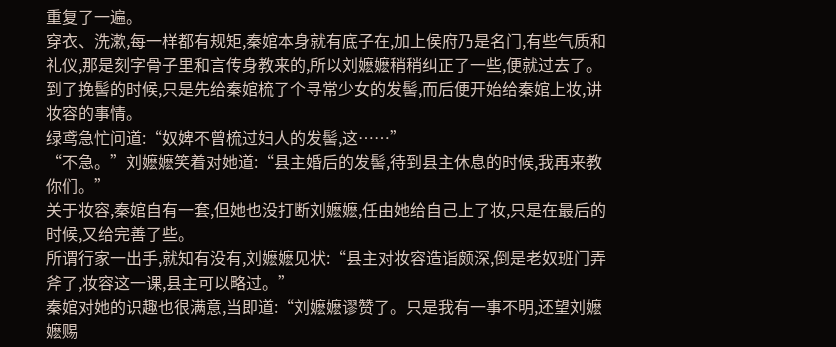重复了一遍。
穿衣、洗漱,每一样都有规矩,秦婠本身就有底子在,加上侯府乃是名门,有些气质和礼仪,那是刻字骨子里和言传身教来的,所以刘嬷嬷稍稍纠正了一些,便就过去了。
到了挽髻的时候,只是先给秦婠梳了个寻常少女的发髻,而后便开始给秦婠上妆,讲妆容的事情。
绿鸢急忙问道:“奴婢不曾梳过妇人的发髻,这……”
“不急。”刘嬷嬷笑着对她道:“县主婚后的发髻,待到县主休息的时候,我再来教你们。”
关于妆容,秦婠自有一套,但她也没打断刘嬷嬷,任由她给自己上了妆,只是在最后的时候,又给完善了些。
所谓行家一出手,就知有没有,刘嬷嬷见状:“县主对妆容造诣颇深,倒是老奴班门弄斧了,妆容这一课,县主可以略过。”
秦婠对她的识趣也很满意,当即道:“刘嬷嬷谬赞了。只是我有一事不明,还望刘嬷嬷赐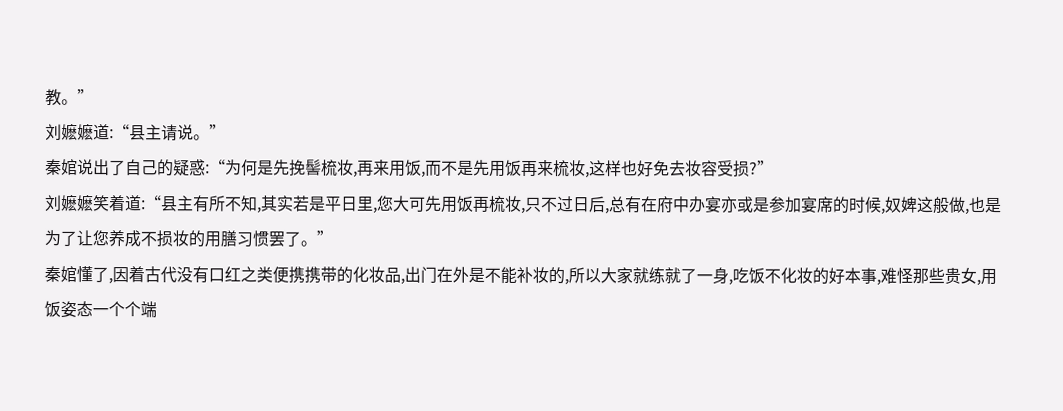教。”
刘嬷嬷道:“县主请说。”
秦婠说出了自己的疑惑:“为何是先挽髻梳妆,再来用饭,而不是先用饭再来梳妆,这样也好免去妆容受损?”
刘嬷嬷笑着道:“县主有所不知,其实若是平日里,您大可先用饭再梳妆,只不过日后,总有在府中办宴亦或是参加宴席的时候,奴婢这般做,也是为了让您养成不损妆的用膳习惯罢了。”
秦婠懂了,因着古代没有口红之类便携携带的化妆品,出门在外是不能补妆的,所以大家就练就了一身,吃饭不化妆的好本事,难怪那些贵女,用饭姿态一个个端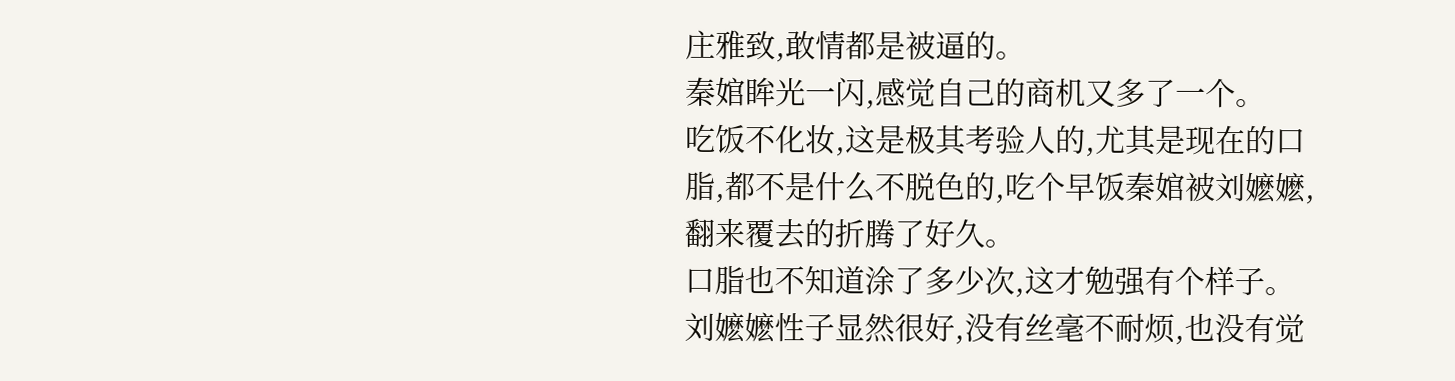庄雅致,敢情都是被逼的。
秦婠眸光一闪,感觉自己的商机又多了一个。
吃饭不化妆,这是极其考验人的,尤其是现在的口脂,都不是什么不脱色的,吃个早饭秦婠被刘嬷嬷,翻来覆去的折腾了好久。
口脂也不知道涂了多少次,这才勉强有个样子。
刘嬷嬷性子显然很好,没有丝毫不耐烦,也没有觉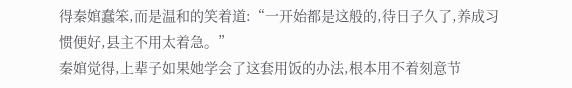得秦婠蠢笨,而是温和的笑着道:“一开始都是这般的,待日子久了,养成习惯便好,县主不用太着急。”
秦婠觉得,上辈子如果她学会了这套用饭的办法,根本用不着刻意节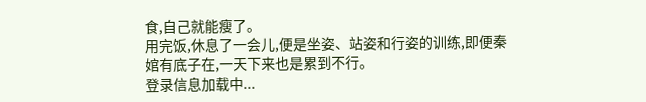食,自己就能瘦了。
用完饭,休息了一会儿,便是坐姿、站姿和行姿的训练,即便秦婠有底子在,一天下来也是累到不行。
登录信息加载中...